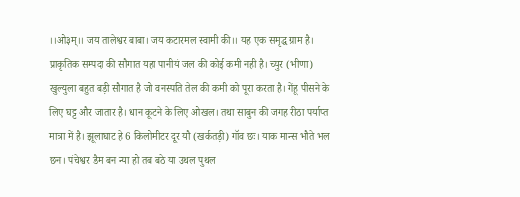।।ओ३म्।। जय तालेश्वर बाबा। जय कटारमल स्वामी की।। यह एक समृद्ध ग्राम है। प्राकृतिक सम्पदा की सौगात यहा पानीयं जल की कोई कमी नही है। च्युर (भीणा) खुल्युला बहुत बड़ी सौगात है जो वनस्पति तेल की कमी को पूरा करता है। गेंहू पीसने के लिए घट्ट और जातार है। धान कूटने के लिए ओखल। तथा साबुन की जगह रीठा पर्याप्त मात्रा में है। झूलाघाट हे 6 किलोमीटर दूर यौ (खर्कतड़ी) गॉव छः। याक मान्स भौते भल छन। पंचेश्वर डैम बन न्या हो तब बठे या उथल पुथल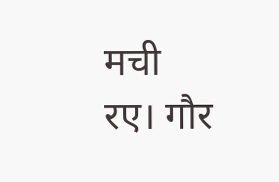मची रए। गौर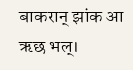बाकरान् झांक आ ऋछ भल्।